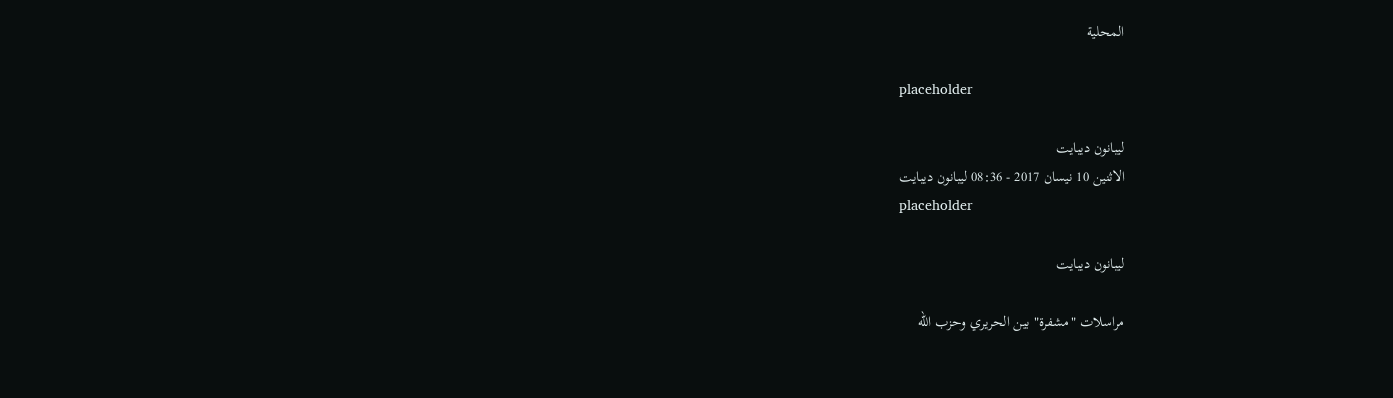المحلية

placeholder

ليبانون ديبايت
الاثنين 10 نيسان 2017 - 08:36 ليبانون ديبايت
placeholder

ليبانون ديبايت

مراسلات "مشفرة" بين الحريري وحزب الله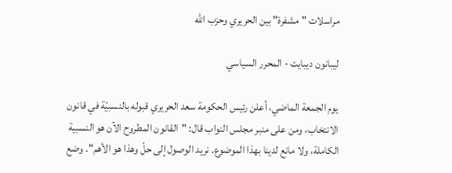مراسلات "مشفرة" بين الحريري وحزب الله

ليبانون ديبايت - المحرر السياسي

يوم الجمعة الماضي، أعلن رئيس الحكومة سعد الحريري قبوله بالنسبيّة في قانون الانتخاب، ومن على منبر مجلس النواب قال: "القانون المطروح الآن هو النسبية الكاملة، ولا مانع لدينا بهذا الموضوع. نريد الوصول إلى حلّ وهذا هو الأهم". وضع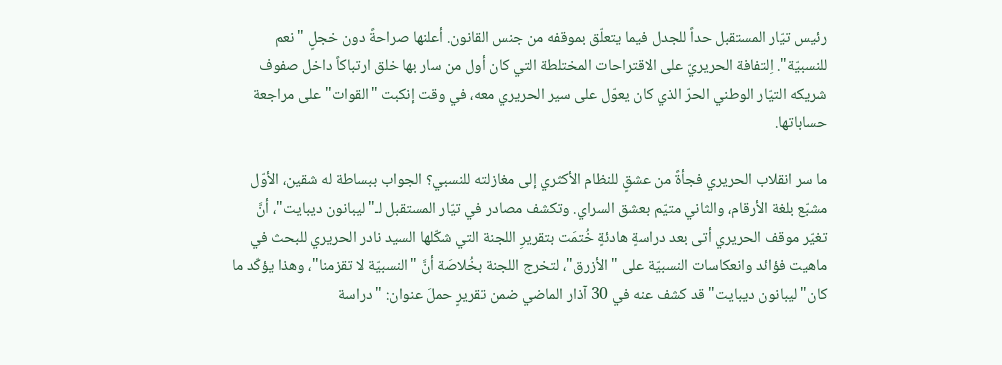رئيس تيّار المستقبل حداً للجدل فيما يتعلّق بموقفه من جنس القانون. أعلنها صراحةً دون خجلٍ "نعم للنسبيّة". اِلتفافة الحريريّ على الاقتراحات المختلطة التي كان أول من سار بها خلق ارتباكاً داخل صفوف شريكه التيّار الوطني الحرّ الذي كان يعوّل على سير الحريري معه، في وقت إنكبت "القوات" على مراجعة حساباتها.

ما سر انقلاب الحريري فجأةً من عشقٍ للنظام الأكثري إلى مغازلته للنسبي؟ الجواب ببساطة له شقين، الأوّل مشبّع بلغة الأرقام، والثاني متيّم بعشق السراي. وتكشف مصادر في تيّار المستقبل لـ"ليبانون ديبايت"، أنَّ تغيّر موقف الحريري أتى بعد دراسةٍ هادئةٍ خُتمَت بتقريرِ اللجنة التي شكّلها السيد نادر الحريري للبحث في ماهيت فؤائد وانعكاسات النسبيّة على "الأزرق"، لتخرج اللجنة بخُلاصَة أنَّ "النسبيّة لا تقزمنا"، وهذا يؤكّد ما كان"ليبانون ديبايت" قد كشف عنه في 30 آذار الماضي ضمن تقريرٍ حملَ عنوان: "دراسة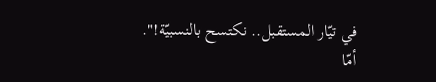في تيّار المستقبل.. نكتسح بالنسبيّة!". أمّا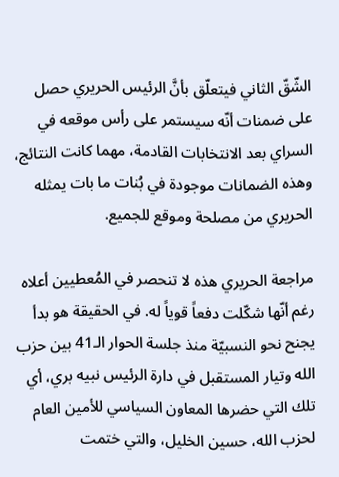الشّقّ الثاني فيتعلّق بأنَّ الرئيس الحريري حصل على ضمنات أنّه سيستمر على رأس موقعه في السراي بعد الانتخابات القادمة، مهما كانت النتائج، وهذه الضمانات موجودة في بُنات ما بات يمثله الحريري من مصلحة وموقع للجميع.

مراجعة الحريري هذه لا تنحصر في المُعطيين أعلاه رغم أنّها شكّلت دفعاً قوياً له. في الحقيقة هو بدأ يجنح نحو النسبيّة منذ جلسة الحوار الـ41 بين حزب الله وتيار المستقبل في دارة الرئيس نبيه بري، أي تلك التي حضرها المعاون السياسي للأمين العام لحزب الله، حسين الخليل، والتي ختمت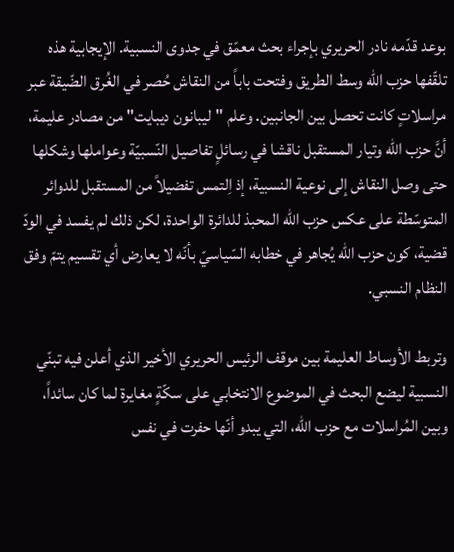بوعد قدّمه نادر الحريري بإجراء بحث معمّق في جدوى النسبية. الإيجابية هذه تلقّفها حزب الله وسط الطريق وفتحت باباً من النقاش حُصر في الغُرق الضّيقة عبر مراسلاتٍ كانت تحصل بين الجانبين. وعلم "ليبانون ديبايت" من مصادر عليمة، أنَّ حزب الله وتيار المستقبل ناقشا في رسائلٍ تفاصيل النّسبيّة وعواملها وشكلها حتى وصل النقاش إلى نوعية النسبية، إذ اِلتمس تفضيلاً من المستقبل للدوائر المتوسّطة على عكس حزب الله المحبذ للدائرة الواحدة، لكن ذلك لم يفسد في الودّ قضية، كون حزب الله يُجاهر في خطابه السّياسيّ بأنّه لا يعارض أي تقسيم يتمّ وفق النظام النسبي.

وتربط الأوساط العليمة بين موقف الرئيس الحريري الأخير الذي أعلن فيه تبنّي النسبية ليضع البحث في الموضوع الانتخابي على سكّةٍ مغايرة لما كان سائداً، وبين المُراسلات مع حزب الله، التي يبدو أنّها حفرت في نفس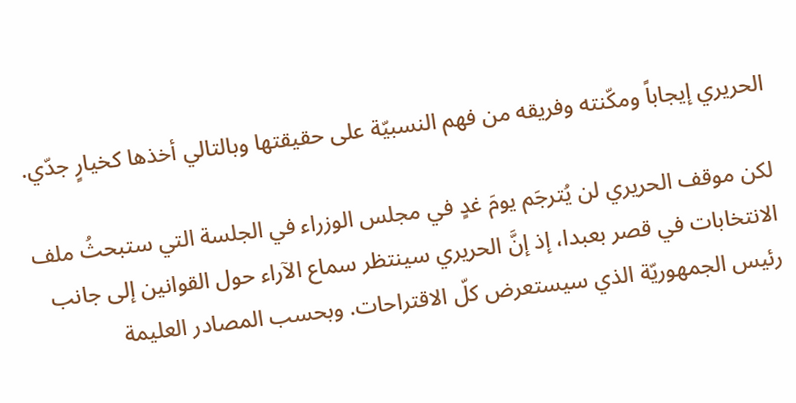الحريري إيجاباً ومكّنته وفريقه من فهم النسبيّة على حقيقتها وبالتالي أخذها كخيارٍ جدّي.

لكن موقف الحريري لن يُترجَم يومَ غدٍ في مجلس الوزراء في الجلسة التي ستبحثُ ملف الانتخابات في قصر بعبدا، إذ إنَّ الحريري سينتظر سماع الآراء حول القوانين إلى جانب رئيس الجمهوريّة الذي سيستعرض كلّ الاقتراحات. وبحسب المصادر العليمة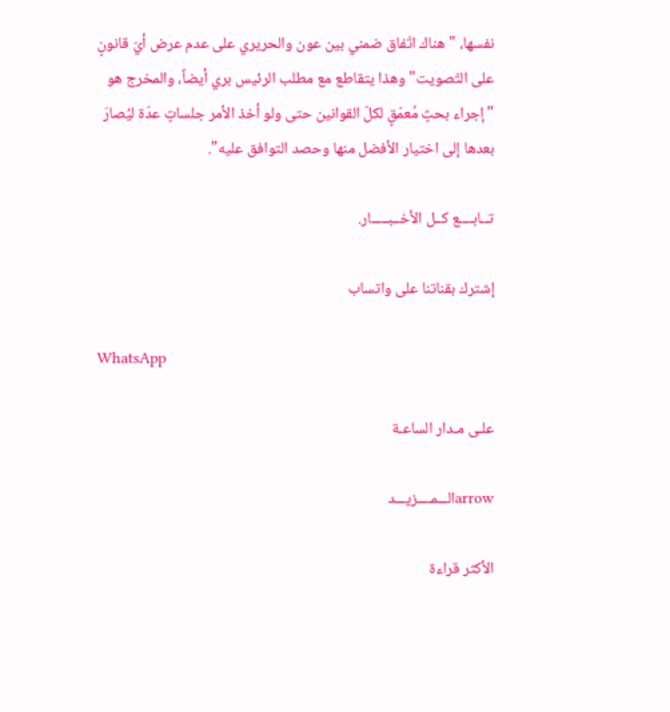نفسها، "هناك اتّفاق ضمني بين عون والحريري على عدم عرض أيّ قانونٍ على التّصويت" وهذا يتقاطع مع مطلب الرئيس بري أيضاً، والمخرج هو "إجراء بحثٍ مُعمّقٍ لكلّ القوانين حتى ولو أخذ الأمر جلساتٍ عدّة ليُصارَ بعدها إلى اختيار الأفضل منها وحصد التوافق عليه".

تــابــــع كــل الأخــبـــــار.

إشترك بقناتنا على واتساب

WhatsApp

علـى مـدار الساعـة

arrowالـــمــــزيـــد

الأكثر قراءة